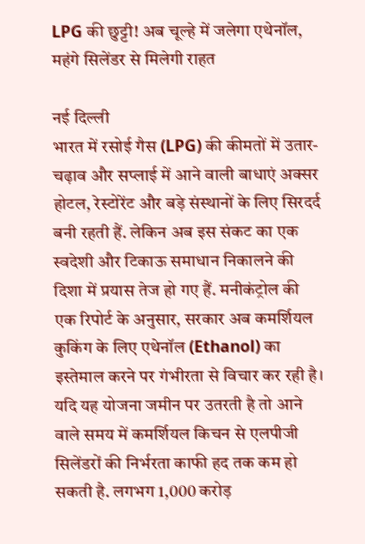LPG की छुट्टी! अब चूल्हे में जलेगा एथेनॉल, महंगे सिलेंडर से मिलेगी राहत

नई दिल्ली
भारत में रसोई गैस (LPG) की कीमतों में उतार-चढ़ाव और सप्लाई में आने वाली बाधाएं अक्सर होटल, रेस्टोरेंट और बड़े संस्थानों के लिए सिरदर्द बनी रहती हैं. लेकिन अब इस संकट का एक स्वदेशी और टिकाऊ समाधान निकालने की दिशा में प्रयास तेज हो गए हैं. मनीकंट्रोल की एक रिपोर्ट के अनुसार, सरकार अब कमर्शियल कुकिंग के लिए एथेनॉल (Ethanol) का इस्तेमाल करने पर गंभीरता से विचार कर रही है।
यदि यह योजना जमीन पर उतरती है तो आने वाले समय में कमर्शियल किचन से एलपीजी सिलेंडरों की निर्भरता काफी हद तक कम हो सकती है. लगभग 1,000 करोड़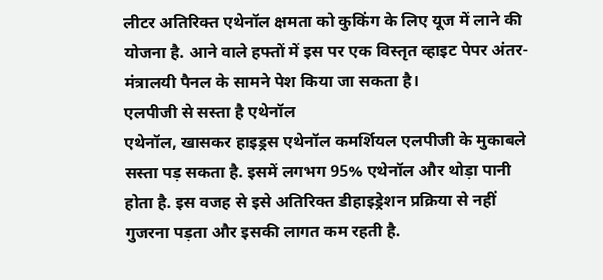लीटर अतिरिक्त एथेनॉल क्षमता को कुकिंग के लिए यूज में लाने की योजना है. आने वाले हफ्तों में इस पर एक विस्तृत व्हाइट पेपर अंतर-मंत्रालयी पैनल के सामने पेश किया जा सकता है।
एलपीजी से सस्ता है एथेनॉल
एथेनॉल, खासकर हाइड्रस एथेनॉल कमर्शियल एलपीजी के मुकाबले सस्ता पड़ सकता है. इसमें लगभग 95% एथेनॉल और थोड़ा पानी होता है. इस वजह से इसे अतिरिक्त डीहाइड्रेशन प्रक्रिया से नहीं गुजरना पड़ता और इसकी लागत कम रहती है.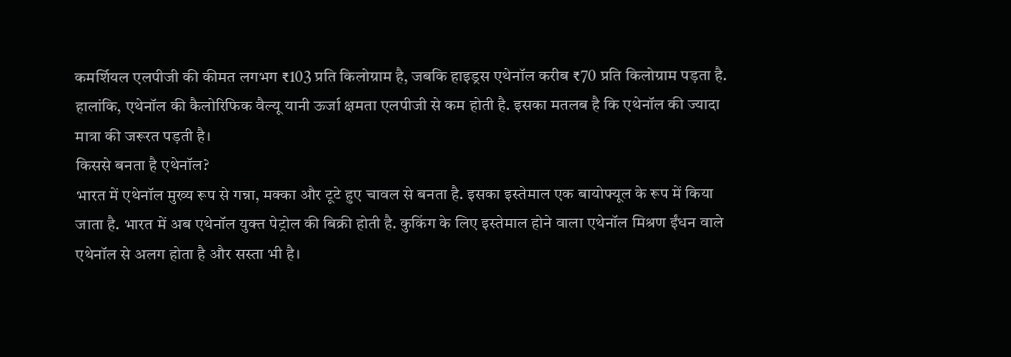कमर्शियल एलपीजी की कीमत लगभग ₹103 प्रति किलोग्राम है, जबकि हाइड्रस एथेनॉल करीब ₹70 प्रति किलोग्राम पड़ता है. हालांकि, एथेनॉल की कैलोरिफिक वैल्यू यानी ऊर्जा क्षमता एलपीजी से कम होती है. इसका मतलब है कि एथेनॉल की ज्यादा मात्रा की जरूरत पड़ती है।
किससे बनता है एथेनॉल?
भारत में एथेनॉल मुख्य रूप से गन्ना, मक्का और टूटे हुए चावल से बनता है. इसका इस्तेमाल एक बायोफ्यूल के रूप में किया जाता है. भारत में अब एथेनॉल युक्त पेट्रोल की बिक्री होती है. कुकिंग के लिए इस्तेमाल होने वाला एथेनॉल मिश्रण ईंधन वाले एथेनॉल से अलग होता है और सस्ता भी है।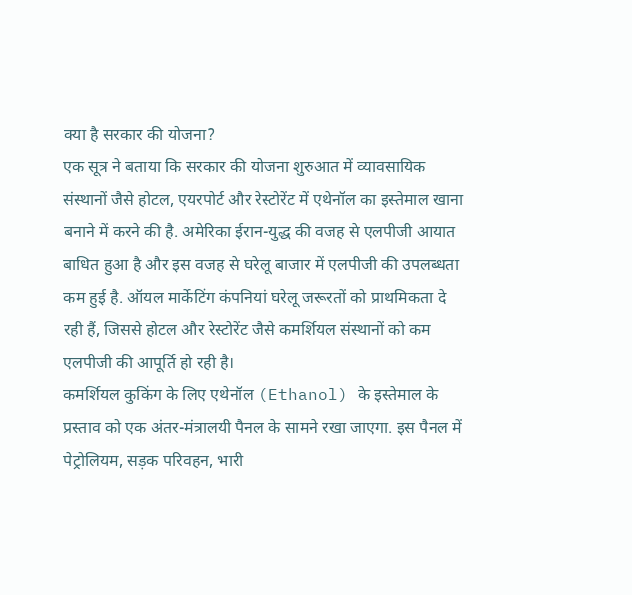क्या है सरकार की योजना?
एक सूत्र ने बताया कि सरकार की योजना शुरुआत में व्यावसायिक संस्थानों जैसे होटल, एयरपोर्ट और रेस्टोरेंट में एथेनॉल का इस्तेमाल खाना बनाने में करने की है. अमेरिका ईरान-युद्ध की वजह से एलपीजी आयात बाधित हुआ है और इस वजह से घरेलू बाजार में एलपीजी की उपलब्धता कम हुई है. ऑयल मार्केटिंग कंपनियां घरेलू जरूरतों को प्राथमिकता दे रही हैं, जिससे होटल और रेस्टोरेंट जैसे कमर्शियल संस्थानों को कम एलपीजी की आपूर्ति हो रही है।
कमर्शियल कुकिंग के लिए एथेनॉल (Ethanol) के इस्तेमाल के प्रस्ताव को एक अंतर-मंत्रालयी पैनल के सामने रखा जाएगा. इस पैनल में पेट्रोलियम, सड़क परिवहन, भारी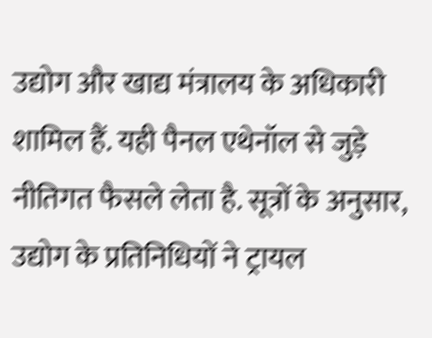उद्योग और खाद्य मंत्रालय के अधिकारी शामिल हैं. यही पैनल एथेनॉल से जुड़े नीतिगत फैसले लेता है. सूत्रों के अनुसार, उद्योग के प्रतिनिधियों ने ट्रायल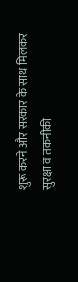शुरू करने और सरकार के साथ मिलकर सुरक्षा व तकनीकी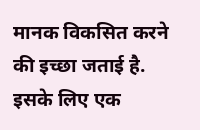मानक विकसित करने की इच्छा जताई है. इसके लिए एक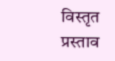विस्तृत प्रस्ताव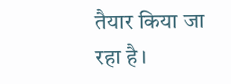तैयार किया जा रहा है।